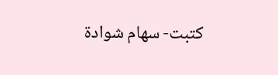كتبت- سهام شوادة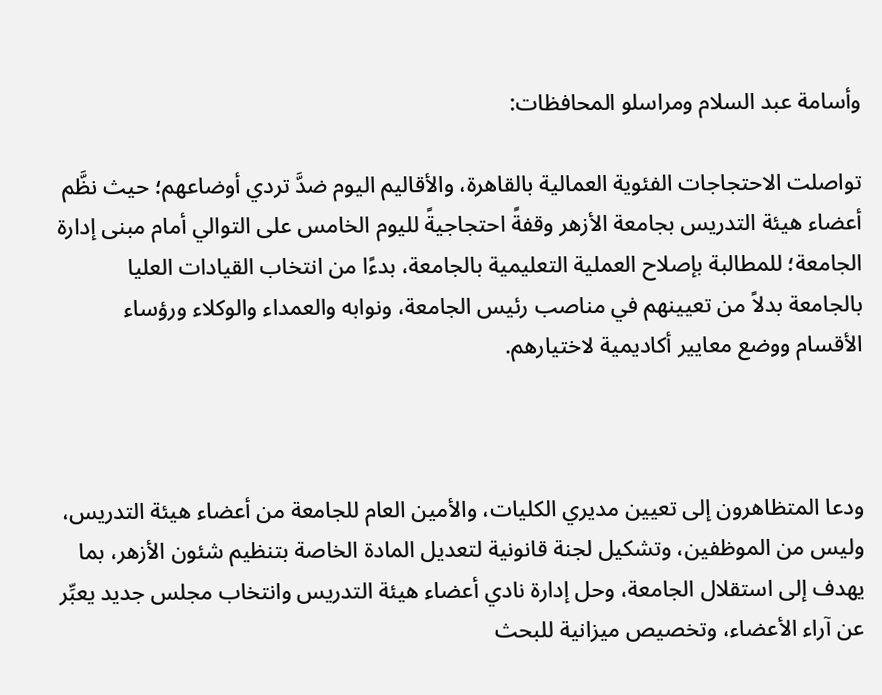وأسامة عبد السلام ومراسلو المحافظات:

تواصلت الاحتجاجات الفئوية العمالية بالقاهرة، والأقاليم اليوم ضدَّ تردي أوضاعهم؛ حيث نظَّم أعضاء هيئة التدريس بجامعة الأزهر وقفةً احتجاجيةً لليوم الخامس على التوالي أمام مبنى إدارة الجامعة؛ للمطالبة بإصلاح العملية التعليمية بالجامعة، بدءًا من انتخاب القيادات العليا بالجامعة بدلاً من تعيينهم في مناصب رئيس الجامعة، ونوابه والعمداء والوكلاء ورؤساء الأقسام ووضع معايير أكاديمية لاختيارهم.



ودعا المتظاهرون إلى تعيين مديري الكليات، والأمين العام للجامعة من أعضاء هيئة التدريس، وليس من الموظفين، وتشكيل لجنة قانونية لتعديل المادة الخاصة بتنظيم شئون الأزهر، بما يهدف إلى استقلال الجامعة، وحل إدارة نادي أعضاء هيئة التدريس وانتخاب مجلس جديد يعبِّر عن آراء الأعضاء، وتخصيص ميزانية للبحث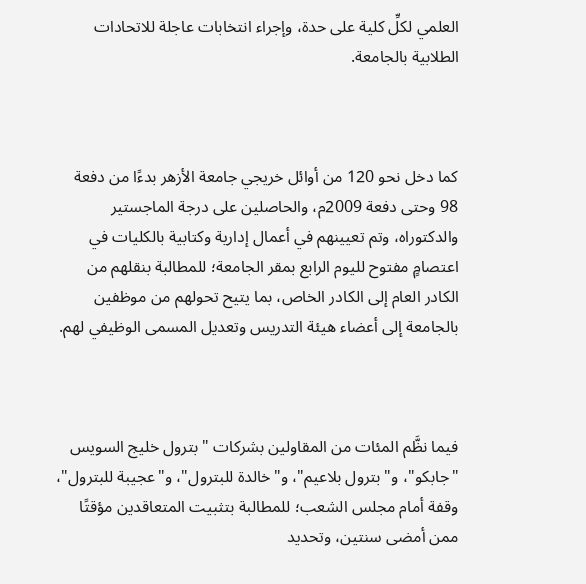العلمي لكلِّ كلية على حدة، وإجراء انتخابات عاجلة للاتحادات الطلابية بالجامعة.



كما دخل نحو 120 من أوائل خريجي جامعة الأزهر بدءًا من دفعة 98 وحتى دفعة 2009م، والحاصلين على درجة الماجستير والدكتوراه، وتم تعيينهم في أعمال إدارية وكتابية بالكليات في اعتصامٍ مفتوح لليوم الرابع بمقر الجامعة؛ للمطالبة بنقلهم من الكادر العام إلى الكادر الخاص، بما يتيح تحولهم من موظفين بالجامعة إلى أعضاء هيئة التدريس وتعديل المسمى الوظيفي لهم.



فيما نظَّم المئات من المقاولين بشركات "بترول خليج السويس "جابكو"، و"بترول بلاعيم"، و"خالدة للبترول"، و"عجيبة للبترول"، وقفة أمام مجلس الشعب؛ للمطالبة بتثبيت المتعاقدين مؤقتًا ممن أمضى سنتين، وتحديد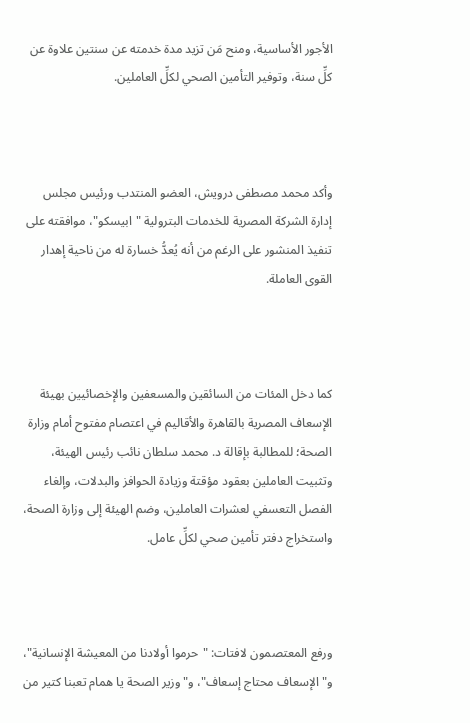الأجور الأساسية، ومنح مَن تزيد مدة خدمته عن سنتين علاوة عن كلِّ سنة، وتوفير التأمين الصحي لكلِّ العاملين.



وأكد محمد مصطفى درويش، العضو المنتدب ورئيس مجلس إدارة الشركة المصرية للخدمات البترولية "ابيسكو"، موافقته على تنفيذ المنشور على الرغم من أنه يُعدُّ خسارة له من ناحية إهدار القوى العاملة.



كما دخل المئات من السائقين والمسعفين والإخصائيين بهيئة الإسعاف المصرية بالقاهرة والأقاليم في اعتصام مفتوح أمام وزارة الصحة؛ للمطالبة بإقالة د. محمد سلطان نائب رئيس الهيئة، وتثبيت العاملين بعقود مؤقتة وزيادة الحوافز والبدلات، وإلغاء الفصل التعسفي لعشرات العاملين، وضم الهيئة إلى وزارة الصحة، واستخراج دفتر تأمين صحي لكلِّ عامل.



ورفع المعتصمون لافتات: "حرموا أولادنا من المعيشة الإنسانية"، و"الإسعاف محتاج إسعاف"، و"وزير الصحة يا همام تعبنا كتير من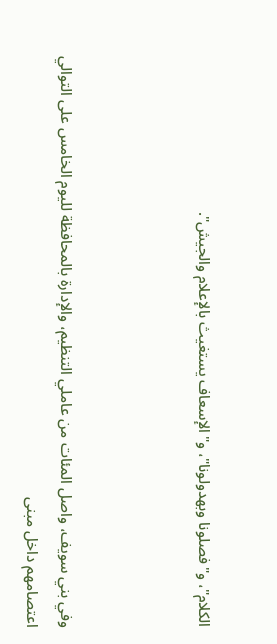الكلام"، و"فصلونا وبهدولونا"، و"الإسعاف يستغيث بالإعلام والجيش".



وفي بني سويف، واصل المئات من عاملي التنظيم، والإدارة بالمحافظة لليوم الخامس على التوالي اعتصامهم داخل مبنى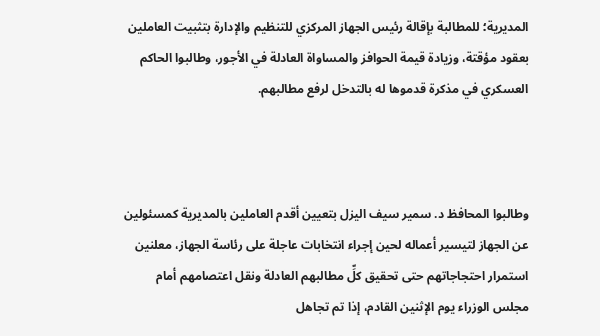المديرية؛ للمطالبة بإقالة رئيس الجهاز المركزي للتنظيم والإدارة بتثبيت العاملين بعقود مؤقتة، وزيادة قيمة الحوافز والمساواة العادلة في الأجور، وطالبوا الحاكم العسكري في مذكرة قدموها له بالتدخل لرفع مطالبهم.



وطالبوا المحافظ د. سمير سيف اليزل بتعيين أقدم العاملين بالمديرية كمسئولين عن الجهاز لتيسير أعماله لحين إجراء انتخابات عاجلة على رئاسة الجهاز، معلنين استمرار احتجاجاتهم حتى تحقيق كلِّ مطالبهم العادلة ونقل اعتصامهم أمام مجلس الوزراء يوم الإثنين القادم، إذا تم تجاهل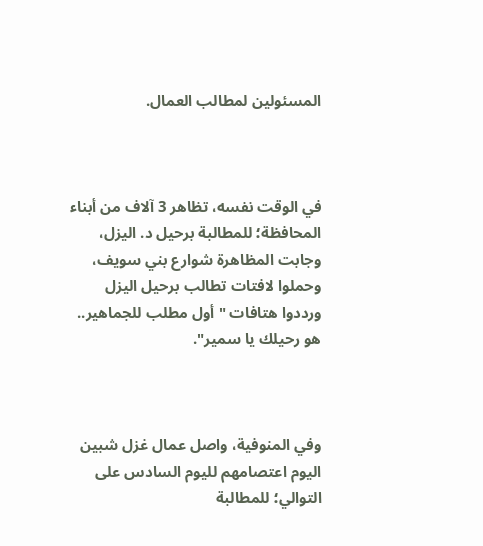المسئولين لمطالب العمال.



في الوقت نفسه، تظاهر 3 آلاف من أبناء المحافظة؛ للمطالبة برحيل د. اليزل، وجابت المظاهرة شوارع بني سويف، وحملوا لافتات تطالب برحيل اليزل ورددوا هتافات "أول مطلب للجماهير.. هو رحيلك يا سمير".



وفي المنوفية، واصل عمال غزل شبين اليوم اعتصامهم لليوم السادس على التوالي؛ للمطالبة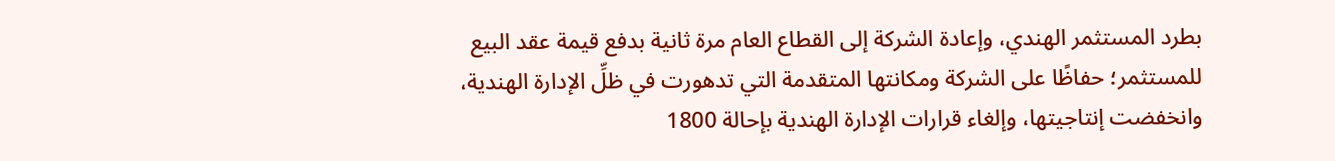بطرد المستثمر الهندي، وإعادة الشركة إلى القطاع العام مرة ثانية بدفع قيمة عقد البيع للمستثمر؛ حفاظًا على الشركة ومكانتها المتقدمة التي تدهورت في ظلِّ الإدارة الهندية، وانخفضت إنتاجيتها، وإلغاء قرارات الإدارة الهندية بإحالة 1800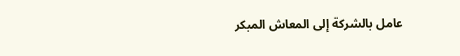عامل بالشركة إلى المعاش المبكر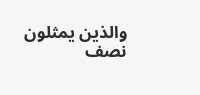والذين يمثلون نصف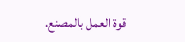قوة العمل بالمصنع.